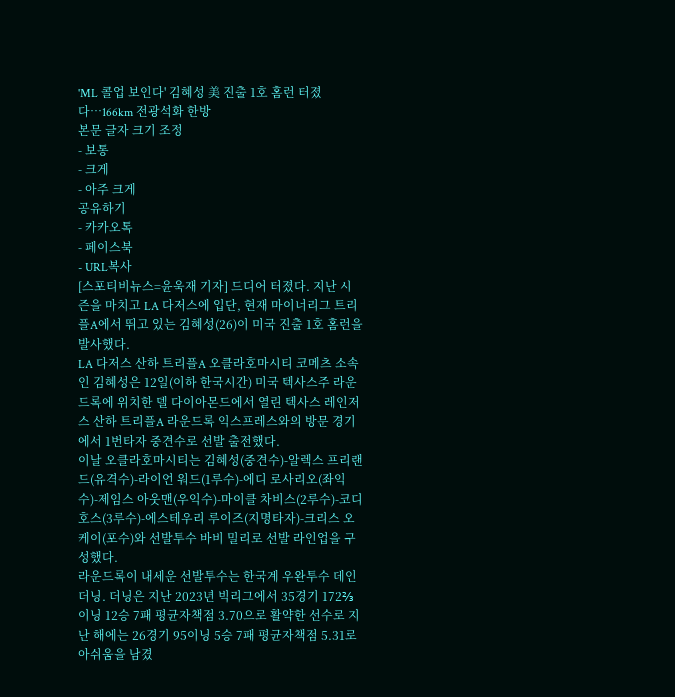'ML 콜업 보인다' 김혜성 美 진출 1호 홈런 터졌다…166km 전광석화 한방
본문 글자 크기 조정
- 보통
- 크게
- 아주 크게
공유하기
- 카카오톡
- 페이스북
- URL복사
[스포티비뉴스=윤욱재 기자] 드디어 터졌다. 지난 시즌을 마치고 LA 다저스에 입단, 현재 마이너리그 트리플A에서 뛰고 있는 김혜성(26)이 미국 진출 1호 홈런을 발사했다.
LA 다저스 산하 트리플A 오클라호마시티 코메츠 소속인 김혜성은 12일(이하 한국시간) 미국 텍사스주 라운드록에 위치한 델 다이아몬드에서 열린 텍사스 레인저스 산하 트리플A 라운드록 익스프레스와의 방문 경기에서 1번타자 중견수로 선발 출전했다.
이날 오클라호마시티는 김혜성(중견수)-알렉스 프리랜드(유격수)-라이언 워드(1루수)-에디 로사리오(좌익수)-제임스 아웃맨(우익수)-마이클 차비스(2루수)-코디 호스(3루수)-에스테우리 루이즈(지명타자)-크리스 오케이(포수)와 선발투수 바비 밀리로 선발 라인업을 구성했다.
라운드록이 내세운 선발투수는 한국계 우완투수 데인 더닝. 더닝은 지난 2023년 빅리그에서 35경기 172⅔이닝 12승 7패 평균자책점 3.70으로 활약한 선수로 지난 해에는 26경기 95이닝 5승 7패 평균자책점 5.31로 아쉬움을 남겼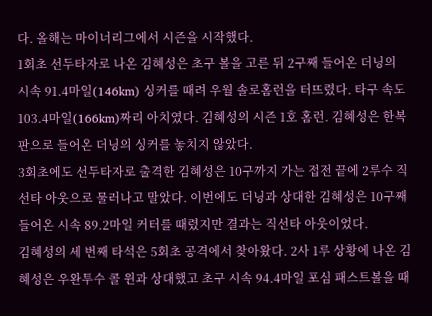다. 올해는 마이너리그에서 시즌을 시작했다.
1회초 선두타자로 나온 김혜성은 초구 볼을 고른 뒤 2구째 들어온 더닝의 시속 91.4마일(146km) 싱커를 때려 우월 솔로홈런을 터뜨렸다. 타구 속도 103.4마일(166km)짜리 아치였다. 김혜성의 시즌 1호 홈런. 김혜성은 한복판으로 들어온 더닝의 싱커를 놓치지 않았다.
3회초에도 선두타자로 출격한 김혜성은 10구까지 가는 접전 끝에 2루수 직선타 아웃으로 물러나고 말았다. 이번에도 더닝과 상대한 김혜성은 10구째 들어온 시속 89.2마일 커터를 때렸지만 결과는 직선타 아웃이었다.
김혜성의 세 번째 타석은 5회초 공격에서 찾아왔다. 2사 1루 상황에 나온 김혜성은 우완투수 콜 윈과 상대했고 초구 시속 94.4마일 포심 패스트볼을 때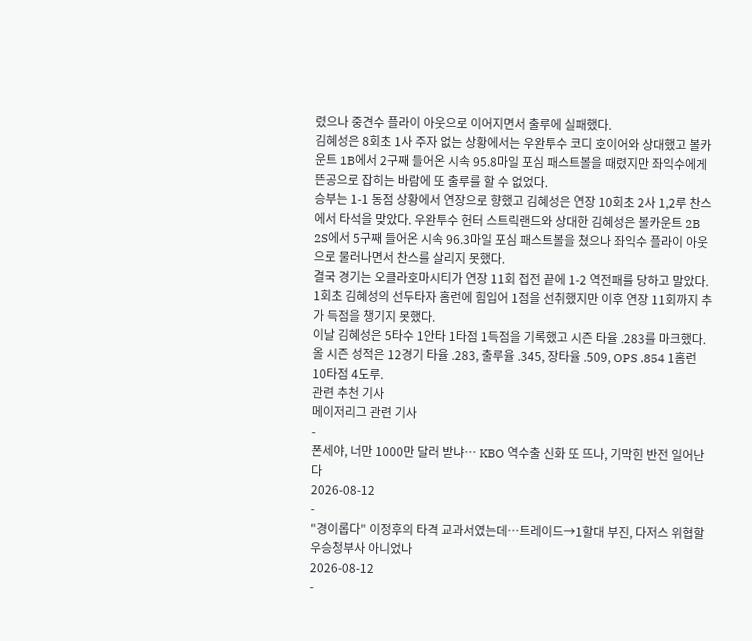렸으나 중견수 플라이 아웃으로 이어지면서 출루에 실패했다.
김혜성은 8회초 1사 주자 없는 상황에서는 우완투수 코디 호이어와 상대했고 볼카운트 1B에서 2구째 들어온 시속 95.8마일 포심 패스트볼을 때렸지만 좌익수에게 뜬공으로 잡히는 바람에 또 출루를 할 수 없었다.
승부는 1-1 동점 상황에서 연장으로 향했고 김혜성은 연장 10회초 2사 1,2루 찬스에서 타석을 맞았다. 우완투수 헌터 스트릭랜드와 상대한 김혜성은 볼카운트 2B 2S에서 5구째 들어온 시속 96.3마일 포심 패스트볼을 쳤으나 좌익수 플라이 아웃으로 물러나면서 찬스를 살리지 못했다.
결국 경기는 오클라호마시티가 연장 11회 접전 끝에 1-2 역전패를 당하고 말았다. 1회초 김혜성의 선두타자 홈런에 힘입어 1점을 선취했지만 이후 연장 11회까지 추가 득점을 챙기지 못했다.
이날 김혜성은 5타수 1안타 1타점 1득점을 기록했고 시즌 타율 .283를 마크했다. 올 시즌 성적은 12경기 타율 .283, 출루율 .345, 장타율 .509, OPS .854 1홈런 10타점 4도루.
관련 추천 기사
메이저리그 관련 기사
-
폰세야, 너만 1000만 달러 받냐… KBO 역수출 신화 또 뜨나, 기막힌 반전 일어난다
2026-08-12
-
"경이롭다" 이정후의 타격 교과서였는데…트레이드→1할대 부진, 다저스 위협할 우승청부사 아니었나
2026-08-12
-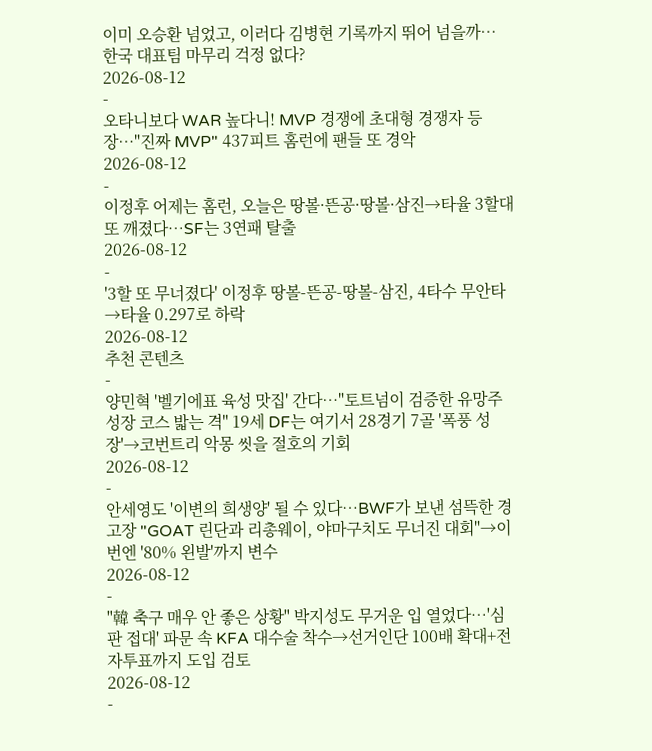이미 오승환 넘었고, 이러다 김병현 기록까지 뛰어 넘을까… 한국 대표팀 마무리 걱정 없다?
2026-08-12
-
오타니보다 WAR 높다니! MVP 경쟁에 초대형 경쟁자 등장…"진짜 MVP" 437피트 홈런에 팬들 또 경악
2026-08-12
-
이정후 어제는 홈런, 오늘은 땅볼·뜬공·땅볼·삼진→타율 3할대 또 깨졌다…SF는 3연패 탈출
2026-08-12
-
'3할 또 무너졌다' 이정후 땅볼-뜬공-땅볼-삼진, 4타수 무안타→타율 0.297로 하락
2026-08-12
추천 콘텐츠
-
양민혁 '벨기에표 육성 맛집' 간다…"토트넘이 검증한 유망주 성장 코스 밟는 격" 19세 DF는 여기서 28경기 7골 '폭풍 성장'→코번트리 악몽 씻을 절호의 기회
2026-08-12
-
안세영도 '이변의 희생양' 될 수 있다…BWF가 보낸 섬뜩한 경고장 "GOAT 린단과 리총웨이, 야마구치도 무너진 대회"→이번엔 '80% 왼발'까지 변수
2026-08-12
-
"韓 축구 매우 안 좋은 상황" 박지성도 무거운 입 열었다…'심판 접대' 파문 속 KFA 대수술 착수→선거인단 100배 확대+전자투표까지 도입 검토
2026-08-12
-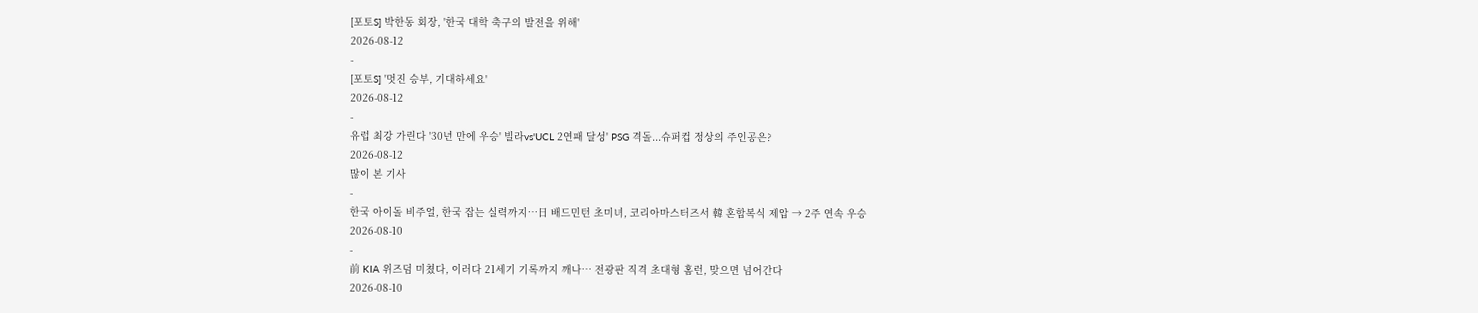[포토S] 박한동 회장, '한국 대학 축구의 발전을 위해'
2026-08-12
-
[포토S] '멋진 승부, 기대하세요'
2026-08-12
-
유럽 최강 가린다 '30년 만에 우승' 빌라vs'UCL 2연패 달성' PSG 격돌...슈퍼컵 정상의 주인공은?
2026-08-12
많이 본 기사
-
한국 아이돌 비주얼, 한국 잡는 실력까지…日 배드민턴 초미녀, 코리아마스터즈서 韓 혼합복식 제압 → 2주 연속 우승
2026-08-10
-
前 KIA 위즈덤 미쳤다, 이러다 21세기 기록까지 깨나… 전광판 직격 초대형 홈런, 맞으면 넘어간다
2026-08-10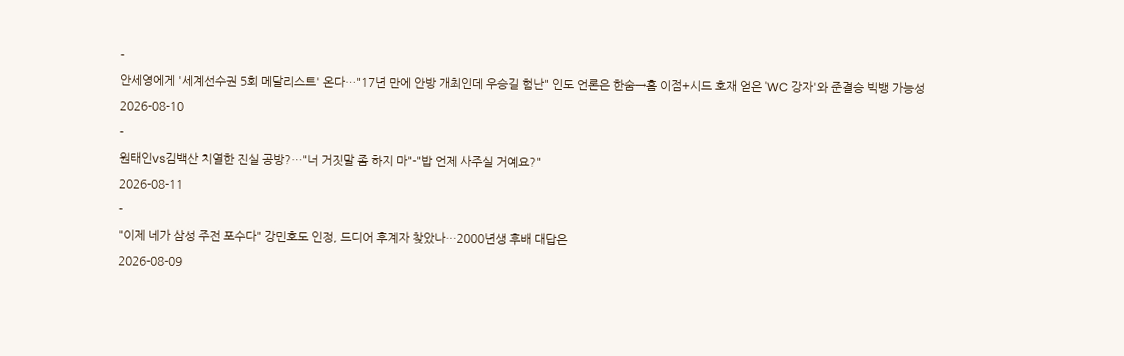-
안세영에게 '세계선수권 5회 메달리스트' 온다…"17년 만에 안방 개최인데 우승길 험난" 인도 언론은 한숨→홈 이점+시드 호재 얻은 'WC 강자'와 준결승 빅뱅 가능성
2026-08-10
-
원태인vs김백산 치열한 진실 공방?…"너 거짓말 좀 하지 마"-"밥 언제 사주실 거예요?"
2026-08-11
-
"이제 네가 삼성 주전 포수다" 강민호도 인정, 드디어 후계자 찾았나…2000년생 후배 대답은
2026-08-09